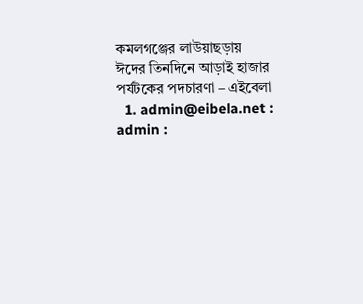কমলগঞ্জের লাউয়াছড়ায় ঈদের তিনদিনে আড়াই হাজার পর্যটকের পদচারণা – এইবেলা
  1. admin@eibela.net : admin :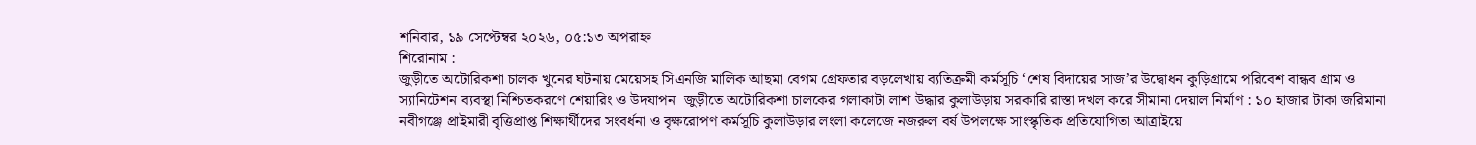শনিবার, ১৯ সেপ্টেম্বর ২০২৬, ০৫:১৩ অপরাহ্ন
শিরোনাম :
জুড়ীতে অটোরিকশা চালক খুনের ঘটনায় মেয়েসহ সিএনজি মালিক আছমা বেগম গ্রেফতার বড়লেখায় ব্যতিক্রমী কর্মসূচি ‘শেষ বিদায়ের সাজ’র উদ্বোধন কুড়িগ্রামে পরিবেশ বান্ধব গ্রাম ও স্যানিটেশন ব্যবস্থা নিশ্চিতকরণে শেয়ারিং ও উদযাপন  জুড়ীতে অটোরিকশা চালকের গলাকাটা লাশ উদ্ধার কুলাউড়ায় সরকারি রাস্তা দখল করে সীমানা দেয়াল নির্মাণ : ১০ হাজার টাকা জরিমানা নবীগঞ্জে প্রাইমারী বৃত্তিপ্রাপ্ত শিক্ষার্থীদের সংবর্ধনা ও বৃক্ষরোপণ কর্মসূচি কুলাউড়ার লংলা কলেজে নজরুল বর্ষ উপলক্ষে সাংস্কৃতিক প্রতিযোগিতা আত্রাইয়ে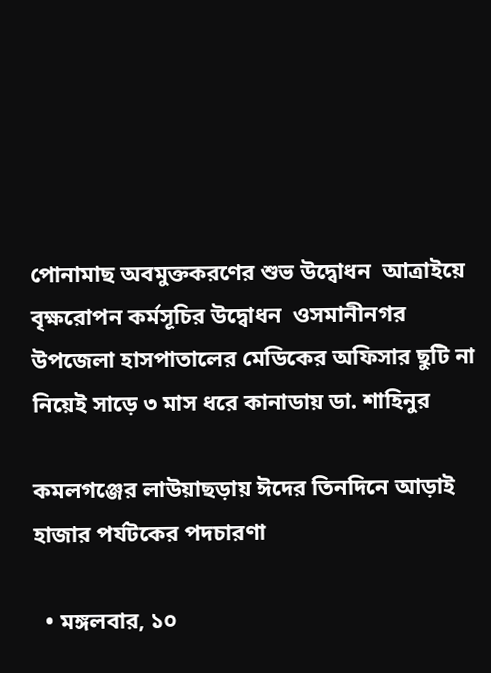পোনামাছ অবমুক্তকরণের শুভ উদ্বোধন  আত্রাইয়ে বৃক্ষরোপন কর্মসূচির উদ্বোধন  ওসমানীনগর উপজেলা হাসপাতালের মেডিকের অফিসার ছুটি না নিয়েই সাড়ে ৩ মাস ধরে কানাডায় ডা. শাহিনুর

কমলগঞ্জের লাউয়াছড়ায় ঈদের তিনদিনে আড়াই হাজার পর্যটকের পদচারণা

  • মঙ্গলবার, ১০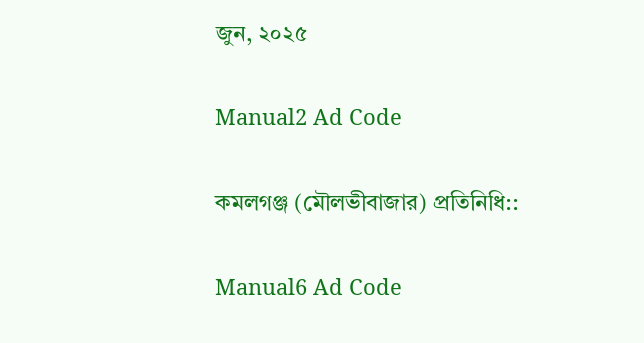জুন, ২০২৫

Manual2 Ad Code

কমলগঞ্জ (মৌলভীবাজার) প্রতিনিধি::

Manual6 Ad Code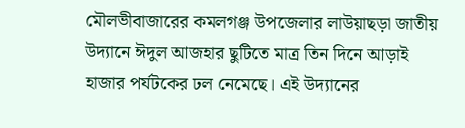মৌলভীবাজারের কমলগঞ্জ উপজেলার লাউয়াছড়া জাতীয় উদ্যানে ঈদুল আজহার ছুটিতে মাত্র তিন দিনে আড়াই হাজার পর্যটকের ঢল নেমেছে। এই উদ্যানের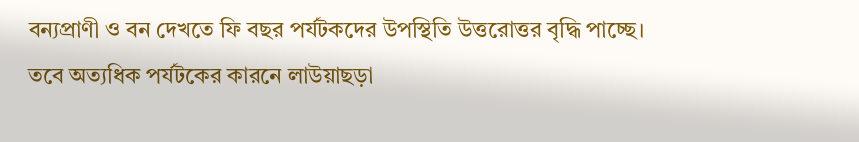বন্যপ্রাণী ও বন দেখতে ফি বছর পর্যটকদের উপস্থিতি উত্তরোত্তর বৃদ্ধি পাচ্ছে। তবে অত্যধিক পর্যটকের কারনে লাউয়াছড়া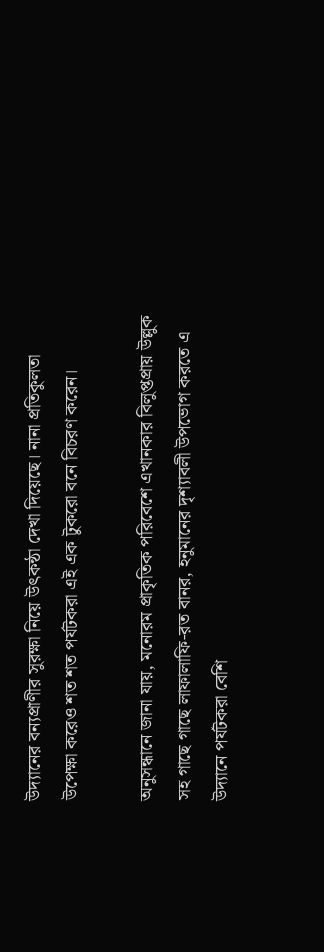উদ্যানের বন্যপ্রাণীর সুরক্ষা নিয়ে উৎকন্ঠা দেখা দিয়েছে। নানা প্রতিকুলতা উপেক্ষা করেও শত শত পর্যটকরা এই এক টুকরো বনে বিচরণ করেন।

অনুসন্ধানে জানা যায়, মনোরম প্রাকৃতিক পরিবেশে এখানকার বিলুপ্তপ্রায় উল্লুক সহ গাছে গাছে লাফালাফি-রত বানর, হনুমানের দৃশ্যাবলী উপভোগ করতে এ উদ্যানে পর্যটকরা বেশি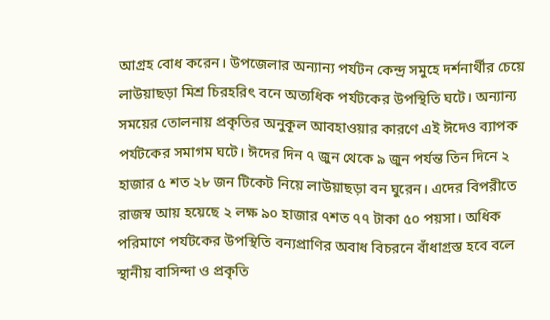আগ্রহ বোধ করেন। উপজেলার অন্যান্য পর্যটন কেন্দ্র সমুহে দর্শনার্থীর চেয়ে লাউয়াছড়া মিশ্র চিরহরিৎ বনে অত্যধিক পর্যটকের উপস্থিতি ঘটে। অন্যান্য সময়ের তোলনায় প্রকৃতির অনুকূল আবহাওয়ার কারণে এই ঈদেও ব্যাপক পর্যটকের সমাগম ঘটে। ঈদের দিন ৭ জুন থেকে ৯ জুন পর্যন্ত তিন দিনে ২ হাজার ৫ শত ২৮ জন টিকেট নিয়ে লাউয়াছড়া বন ঘুরেন। এদের বিপরীতে রাজস্ব আয় হয়েছে ২ লক্ষ ৯০ হাজার ৭শত ৭৭ টাকা ৫০ পয়সা। অধিক পরিমাণে পর্যটকের উপস্থিতি বন্যপ্রাণির অবাধ বিচরনে বাঁধাগ্রস্ত হবে বলে স্থানীয় বাসিন্দা ও প্রকৃতি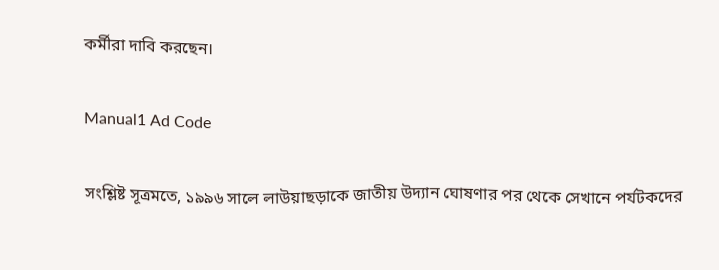কর্মীরা দাবি করছেন।

Manual1 Ad Code

সংশ্লিষ্ট সূত্রমতে, ১৯৯৬ সালে লাউয়াছড়াকে জাতীয় উদ্যান ঘোষণার পর থেকে সেখানে পর্যটকদের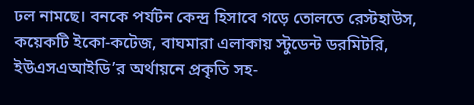ঢল নামছে। বনকে পর্যটন কেন্দ্র হিসাবে গড়ে তোলতে রেস্টহাউস, কয়েকটি ইকো-কটেজ, বাঘমারা এলাকায় স্টুডেন্ট ডরমিটরি, ইউএসএআইডি’র অর্থায়নে প্রকৃতি সহ-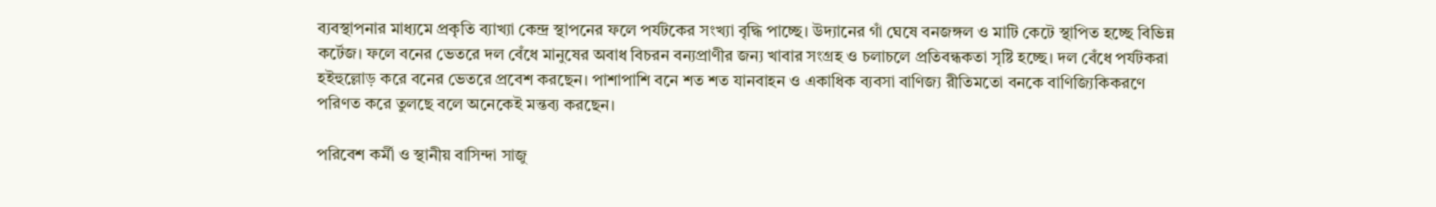ব্যবস্থাপনার মাধ্যমে প্রকৃতি ব্যাখ্যা কেন্দ্র স্থাপনের ফলে পর্যটকের সংখ্যা বৃদ্ধি পাচ্ছে। উদ্যানের গাঁ ঘেষে বনজঙ্গল ও মাটি কেটে স্থাপিত হচ্ছে বিভিন্ন কর্টেজ। ফলে বনের ভেতরে দল বেঁধে মানুষের অবাধ বিচরন বন্যপ্রাণীর জন্য খাবার সংগ্রহ ও চলাচলে প্রতিবন্ধকতা সৃষ্টি হচ্ছে। দল বেঁধে পর্যটকরা হইহুল্লোড় করে বনের ভেতরে প্রবেশ করছেন। পাশাপাশি বনে শত শত যানবাহন ও একাধিক ব্যবসা বাণিজ্য রীতিমতো বনকে বাণিজ্যিকিকরণে পরিণত করে তুলছে বলে অনেকেই মন্তব্য করছেন।

পরিবেশ কর্মী ও স্থানীয় বাসিন্দা সাজু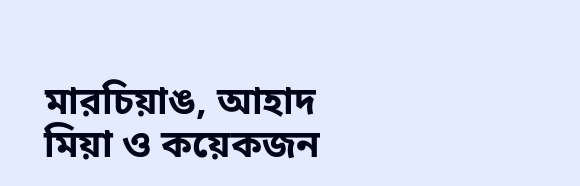মারচিয়াঙ, আহাদ মিয়া ও কয়েকজন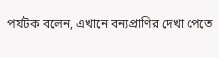পর্যটক বলেন, এখানে বন্যপ্রাণির দেখা পেতে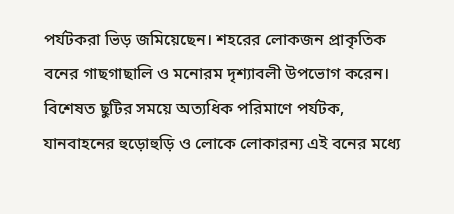পর্যটকরা ভিড় জমিয়েছেন। শহরের লোকজন প্রাকৃতিক বনের গাছগাছালি ও মনোরম দৃশ্যাবলী উপভোগ করেন। বিশেষত ছুটির সময়ে অত্যধিক পরিমাণে পর্যটক, যানবাহনের হুড়োহুড়ি ও লোকে লোকারন্য এই বনের মধ্যে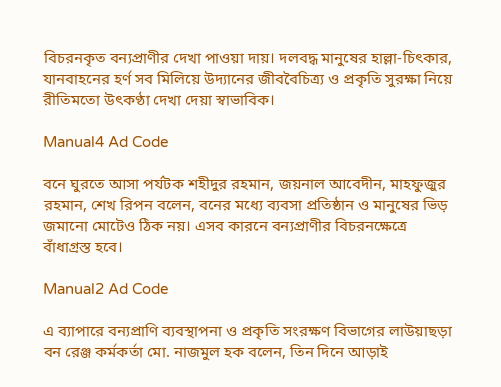বিচরনকৃত বন্যপ্রাণীর দেখা পাওয়া দায়। দলবদ্ধ মানুষের হাল্লা-চিৎকার, যানবাহনের হর্ণ সব মিলিয়ে উদ্যানের জীববৈচিত্র্য ও প্রকৃতি সুরক্ষা নিয়ে রীতিমতো উৎকণ্ঠা দেখা দেয়া স্বাভাবিক।

Manual4 Ad Code

বনে ঘুরতে আসা পর্যটক শহীদুর রহমান, জয়নাল আবেদীন, মাহফুজুর রহমান, শেখ রিপন বলেন, বনের মধ্যে ব্যবসা প্রতিষ্ঠান ও মানুষের ভিড় জমানো মোটেও ঠিক নয়। এসব কারনে বন্যপ্রাণীর বিচরনক্ষেত্রে বাঁধাগ্রস্ত হবে।

Manual2 Ad Code

এ ব্যাপারে বন্যপ্রাণি ব্যবস্থাপনা ও প্রকৃতি সংরক্ষণ বিভাগের লাউয়াছড়া বন রেঞ্জ কর্মকর্তা মো. নাজমুল হক বলেন, তিন দিনে আড়াই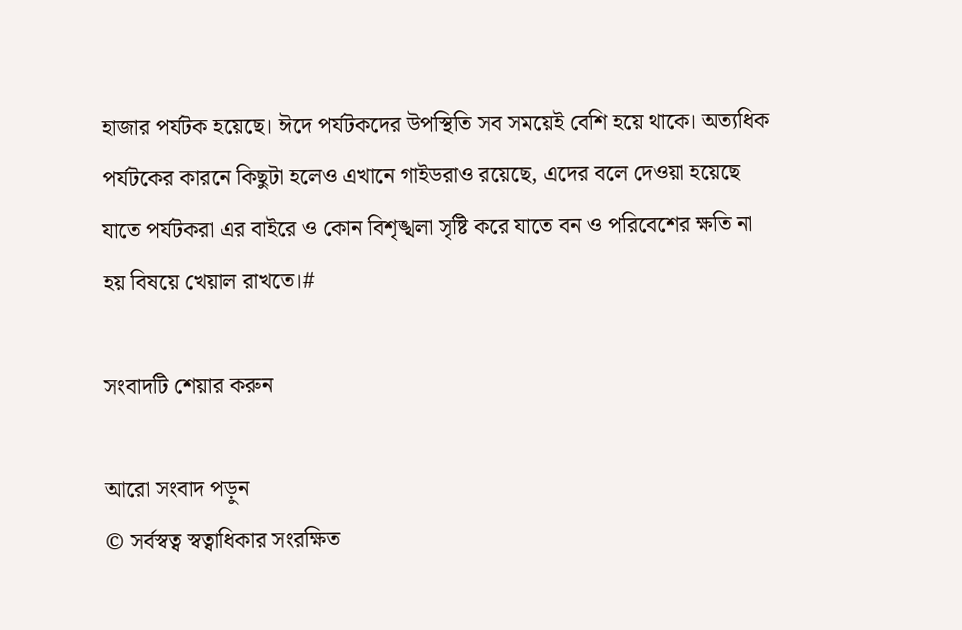হাজার পর্যটক হয়েছে। ঈদে পর্যটকদের উপস্থিতি সব সময়েই বেশি হয়ে থাকে। অত্যধিক পর্যটকের কারনে কিছুটা হলেও এখানে গাইডরাও রয়েছে, এদের বলে দেওয়া হয়েছে যাতে পর্যটকরা এর বাইরে ও কোন বিশৃঙ্খলা সৃষ্টি করে যাতে বন ও পরিবেশের ক্ষতি না হয় বিষয়ে খেয়াল রাখতে।#

সংবাদটি শেয়ার করুন

আরো সংবাদ পড়ুন
© সর্বস্বত্ব স্বত্বাধিকার সংরক্ষিত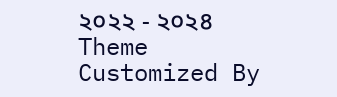২০২২ - ২০২৪
Theme Customized By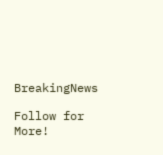BreakingNews

Follow for More!